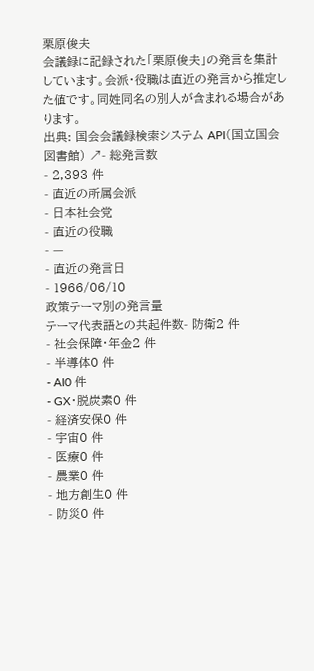栗原俊夫
会議録に記録された「栗原俊夫」の発言を集計しています。会派・役職は直近の発言から推定した値です。同姓同名の別人が含まれる場合があります。
出典: 国会会議録検索システム API(国立国会図書館) ↗- 総発言数
- 2,393 件
- 直近の所属会派
- 日本社会党
- 直近の役職
- —
- 直近の発言日
- 1966/06/10
政策テーマ別の発言量
テーマ代表語との共起件数- 防衛2 件
- 社会保障・年金2 件
- 半導体0 件
- AI0 件
- GX・脱炭素0 件
- 経済安保0 件
- 宇宙0 件
- 医療0 件
- 農業0 件
- 地方創生0 件
- 防災0 件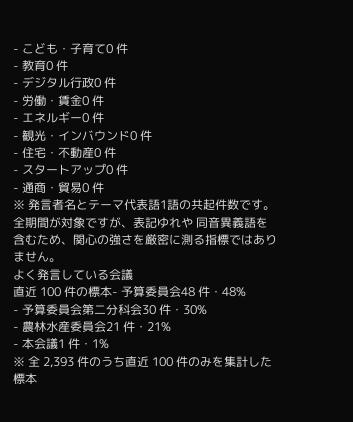- こども・子育て0 件
- 教育0 件
- デジタル行政0 件
- 労働・賃金0 件
- エネルギー0 件
- 観光・インバウンド0 件
- 住宅・不動産0 件
- スタートアップ0 件
- 通商・貿易0 件
※ 発言者名とテーマ代表語1語の共起件数です。全期間が対象ですが、表記ゆれや 同音異義語を含むため、関心の強さを厳密に測る指標ではありません。
よく発言している会議
直近 100 件の標本- 予算委員会48 件・48%
- 予算委員会第二分科会30 件・30%
- 農林水産委員会21 件・21%
- 本会議1 件・1%
※ 全 2,393 件のうち直近 100 件のみを集計した標本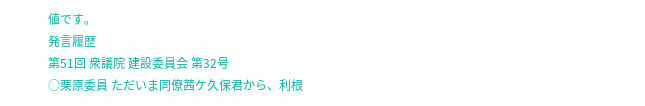値です。
発言履歴
第51回 衆議院 建設委員会 第32号
○栗原委員 ただいま同僚茜ケ久保君から、利根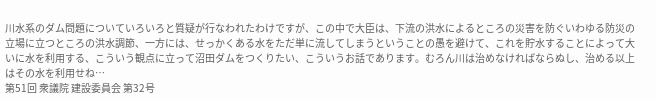川水系のダム問題についていろいろと質疑が行なわれたわけですが、この中で大臣は、下流の洪水によるところの災害を防ぐいわゆる防災の立場に立つところの洪水調節、一方には、せっかくある水をただ単に流してしまうということの愚を避けて、これを貯水することによって大いに水を利用する、こういう観点に立って沼田ダムをつくりたい、こういうお話であります。むろん川は治めなければならぬし、治める以上はその水を利用せね…
第51回 衆議院 建設委員会 第32号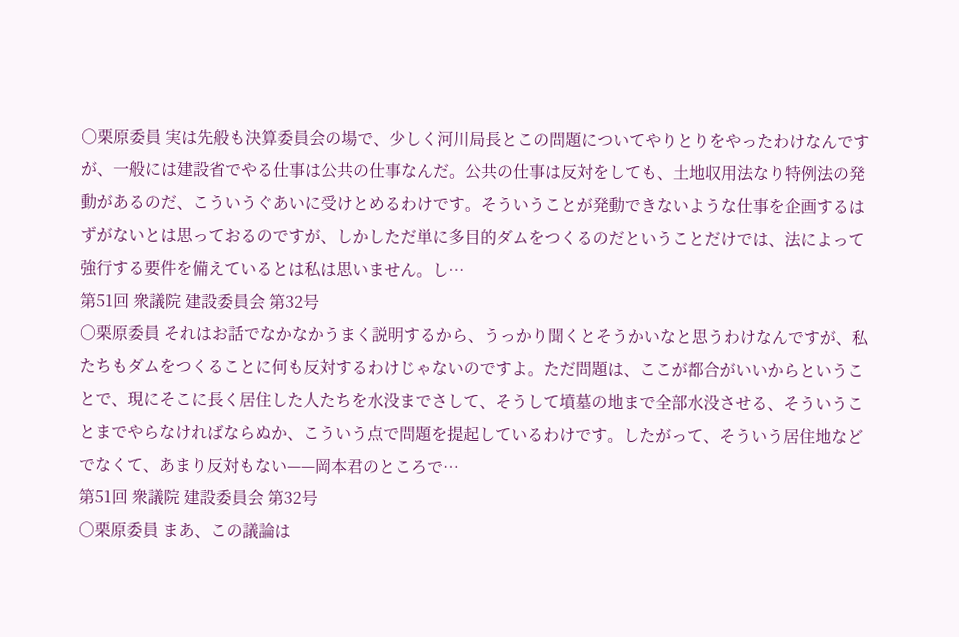○栗原委員 実は先般も決算委員会の場で、少しく河川局長とこの問題についてやりとりをやったわけなんですが、一般には建設省でやる仕事は公共の仕事なんだ。公共の仕事は反対をしても、土地収用法なり特例法の発動があるのだ、こういうぐあいに受けとめるわけです。そういうことが発動できないような仕事を企画するはずがないとは思っておるのですが、しかしただ単に多目的ダムをつくるのだということだけでは、法によって強行する要件を備えているとは私は思いません。し…
第51回 衆議院 建設委員会 第32号
○栗原委員 それはお話でなかなかうまく説明するから、うっかり聞くとそうかいなと思うわけなんですが、私たちもダムをつくることに何も反対するわけじゃないのですよ。ただ問題は、ここが都合がいいからということで、現にそこに長く居住した人たちを水没までさして、そうして墳墓の地まで全部水没させる、そういうことまでやらなければならぬか、こういう点で問題を提起しているわけです。したがって、そういう居住地などでなくて、あまり反対もない——岡本君のところで…
第51回 衆議院 建設委員会 第32号
○栗原委員 まあ、この議論は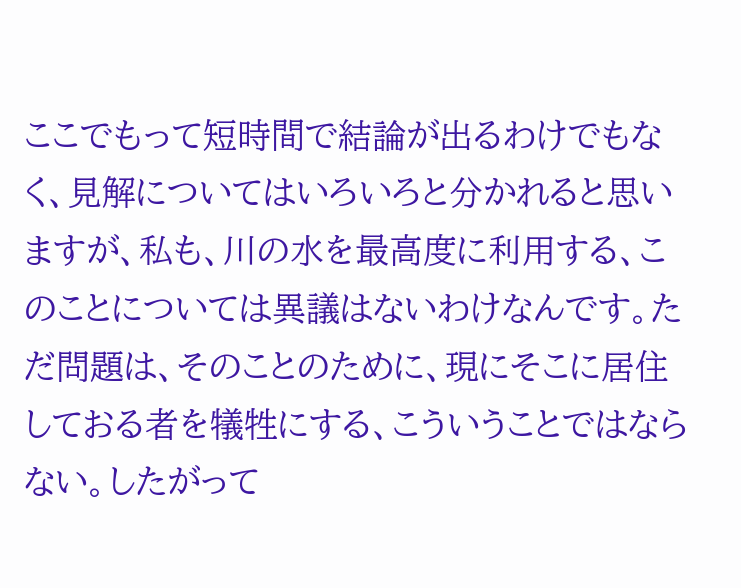ここでもって短時間で結論が出るわけでもなく、見解についてはいろいろと分かれると思いますが、私も、川の水を最高度に利用する、このことについては異議はないわけなんです。ただ問題は、そのことのために、現にそこに居住しておる者を犠牲にする、こういうことではならない。したがって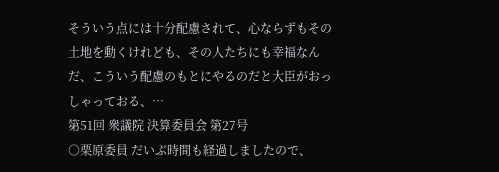そういう点には十分配慮されて、心ならずもその土地を動くけれども、その人たちにも幸福なんだ、こういう配慮のもとにやるのだと大臣がおっしゃっておる、…
第51回 衆議院 決算委員会 第27号
○栗原委員 だいぶ時間も経過しましたので、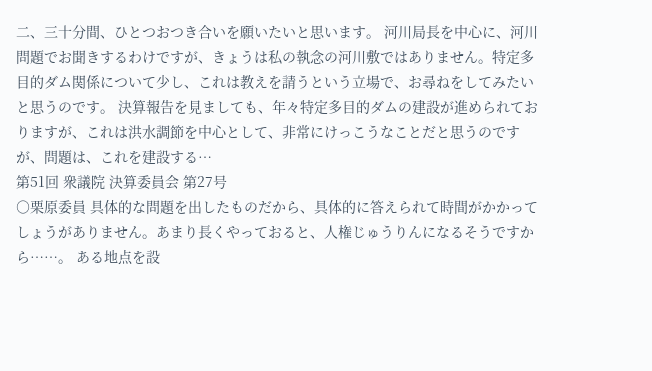二、三十分間、ひとつおつき合いを願いたいと思います。 河川局長を中心に、河川問題でお聞きするわけですが、きょうは私の執念の河川敷ではありません。特定多目的ダム関係について少し、これは教えを請うという立場で、お尋ねをしてみたいと思うのです。 決算報告を見ましても、年々特定多目的ダムの建設が進められておりますが、これは洪水調節を中心として、非常にけっこうなことだと思うのですが、問題は、これを建設する…
第51回 衆議院 決算委員会 第27号
○栗原委員 具体的な問題を出したものだから、具体的に答えられて時間がかかってしょうがありません。あまり長くやっておると、人権じゅうりんになるそうですから……。 ある地点を設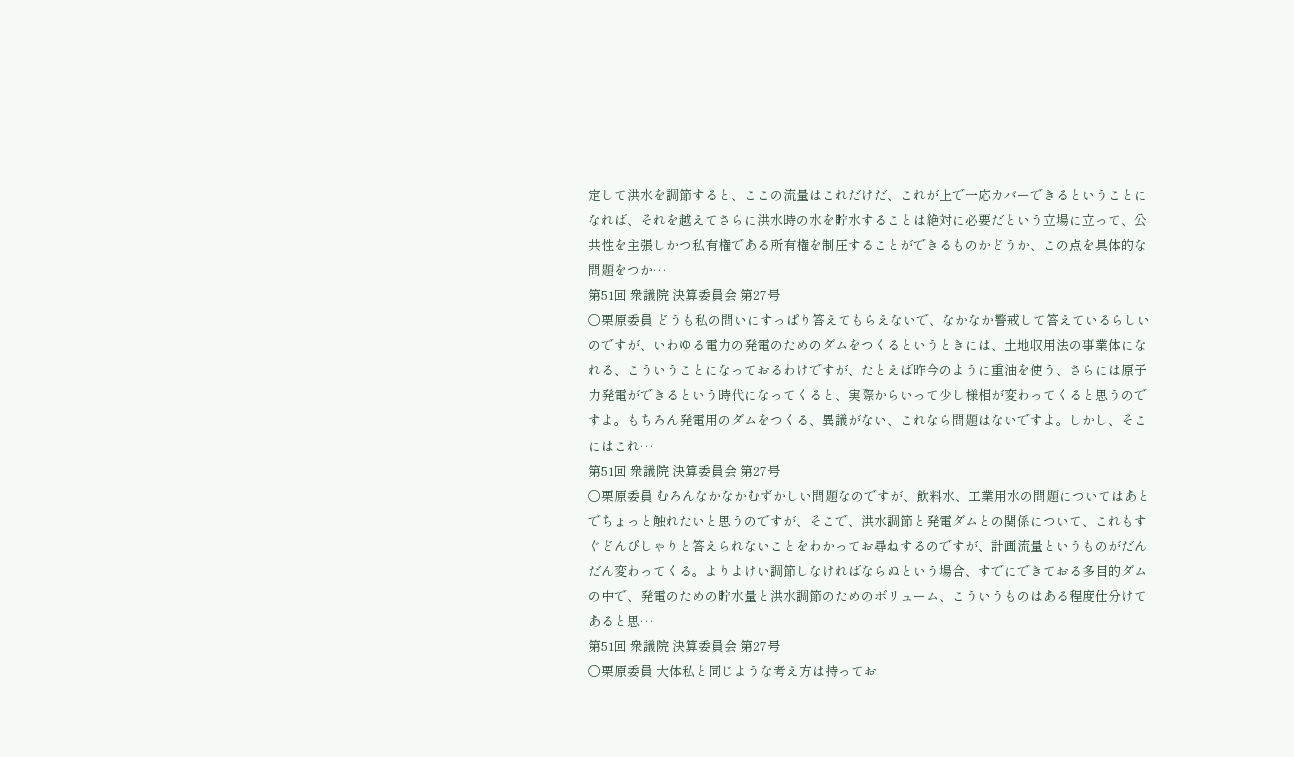定して洪水を調節すると、ここの流量はこれだけだ、これが上で一応カバーできるということになれば、それを越えてさらに洪水時の水を貯水することは絶対に必要だという立場に立って、公共性を主張しかつ私有権である所有権を制圧することができるものかどうか、この点を具体的な問題をつか…
第51回 衆議院 決算委員会 第27号
○栗原委員 どうも私の問いにすっぱり答えてもらえないで、なかなか警戒して答えているらしいのですが、いわゆる電力の発電のためのダムをつくるというときには、土地収用法の事業体になれる、こういうことになっておるわけですが、たとえば昨今のように重油を使う、さらには原子力発電ができるという時代になってくると、実際からいって少し様相が変わってくると思うのですよ。もちろん発電用のダムをつくる、異議がない、これなら問題はないですよ。しかし、そこにはこれ…
第51回 衆議院 決算委員会 第27号
○栗原委員 むろんなかなかむずかしい問題なのですが、飲料水、工業用水の問題についてはあとでちょっと触れたいと思うのですが、そこで、洪水調節と発電ダムとの関係について、これもすぐどんぴしゃりと答えられないことをわかってお尋ねするのですが、計画流量というものがだんだん変わってくる。よりよけい調節しなければならぬという場合、すでにできておる多目的ダムの中で、発電のための貯水量と洪水調節のためのボリューム、こういうものはある程度仕分けてあると思…
第51回 衆議院 決算委員会 第27号
○栗原委員 大体私と同じような考え方は持ってお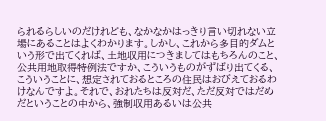られるらしいのだけれども、なかなかはっきり言い切れない立場にあることはよくわかります。しかし、これから多目的ダムという形で出てくれば、土地収用につきましてはもちろんのこと、公共用地取得特例法ですか、こういうものがずばり出てくる、こういうことに、想定されておるところの住民はおびえておるわけなんですよ。それで、おれたちは反対だ、ただ反対ではだめだということの中から、強制収用あるいは公共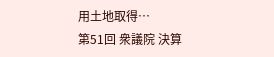用土地取得…
第51回 衆議院 決算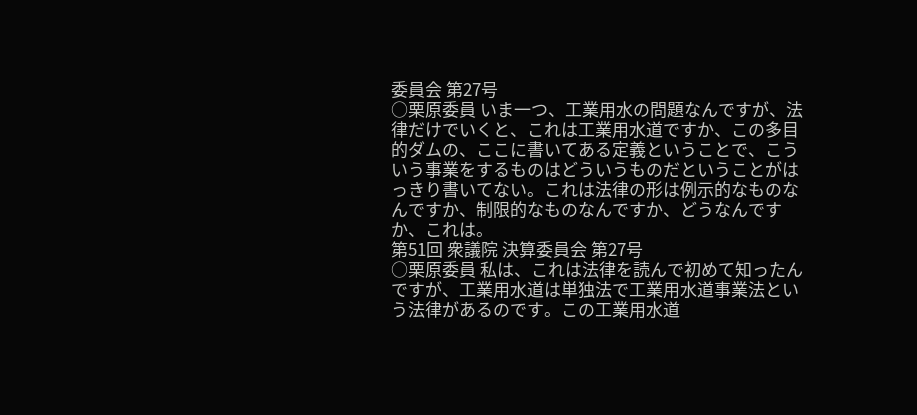委員会 第27号
○栗原委員 いま一つ、工業用水の問題なんですが、法律だけでいくと、これは工業用水道ですか、この多目的ダムの、ここに書いてある定義ということで、こういう事業をするものはどういうものだということがはっきり書いてない。これは法律の形は例示的なものなんですか、制限的なものなんですか、どうなんですか、これは。
第51回 衆議院 決算委員会 第27号
○栗原委員 私は、これは法律を読んで初めて知ったんですが、工業用水道は単独法で工業用水道事業法という法律があるのです。この工業用水道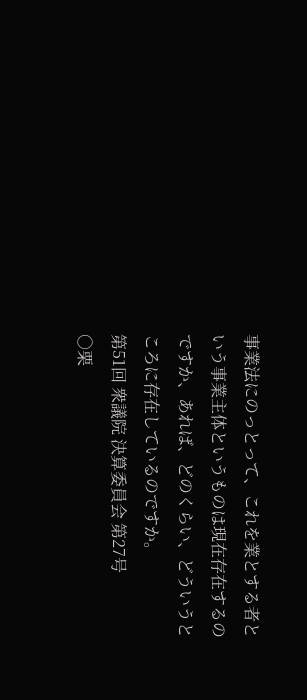事業法にのっとって、これを業とする者という事業主体というものは現在存在するのですか、あれば、どのくらい、どういうところに存在しているのですか。
第51回 衆議院 決算委員会 第27号
○栗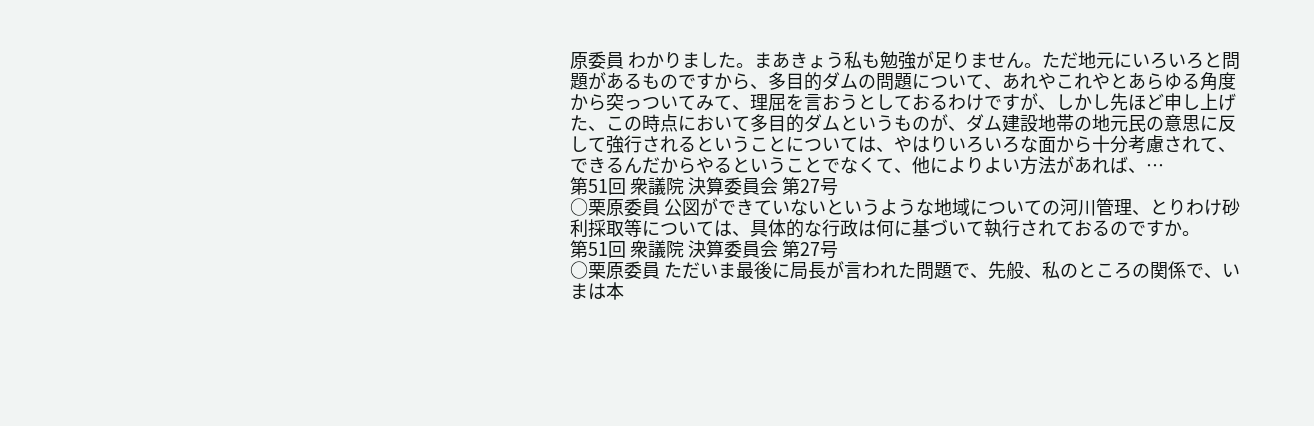原委員 わかりました。まあきょう私も勉強が足りません。ただ地元にいろいろと問題があるものですから、多目的ダムの問題について、あれやこれやとあらゆる角度から突っついてみて、理屈を言おうとしておるわけですが、しかし先ほど申し上げた、この時点において多目的ダムというものが、ダム建設地帯の地元民の意思に反して強行されるということについては、やはりいろいろな面から十分考慮されて、できるんだからやるということでなくて、他によりよい方法があれば、…
第51回 衆議院 決算委員会 第27号
○栗原委員 公図ができていないというような地域についての河川管理、とりわけ砂利採取等については、具体的な行政は何に基づいて執行されておるのですか。
第51回 衆議院 決算委員会 第27号
○栗原委員 ただいま最後に局長が言われた問題で、先般、私のところの関係で、いまは本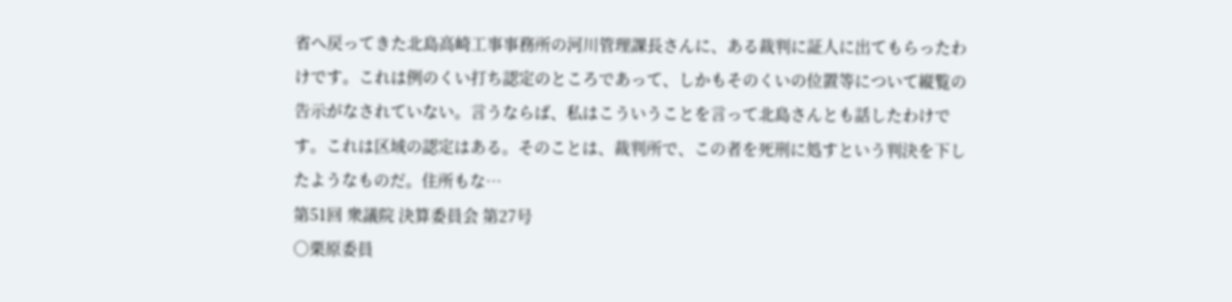省へ戻ってきた北島高崎工事事務所の河川管理課長さんに、ある裁判に証人に出てもらったわけです。これは例のくい打ち認定のところであって、しかもそのくいの位置等について縦覧の告示がなされていない。言うならば、私はこういうことを言って北島さんとも話したわけです。これは区域の認定はある。そのことは、裁判所で、この者を死刑に処すという判決を下したようなものだ。住所もな…
第51回 衆議院 決算委員会 第27号
○栗原委員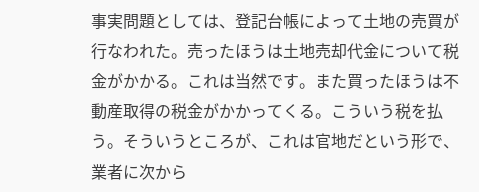事実問題としては、登記台帳によって土地の売買が行なわれた。売ったほうは土地売却代金について税金がかかる。これは当然です。また買ったほうは不動産取得の税金がかかってくる。こういう税を払う。そういうところが、これは官地だという形で、業者に次から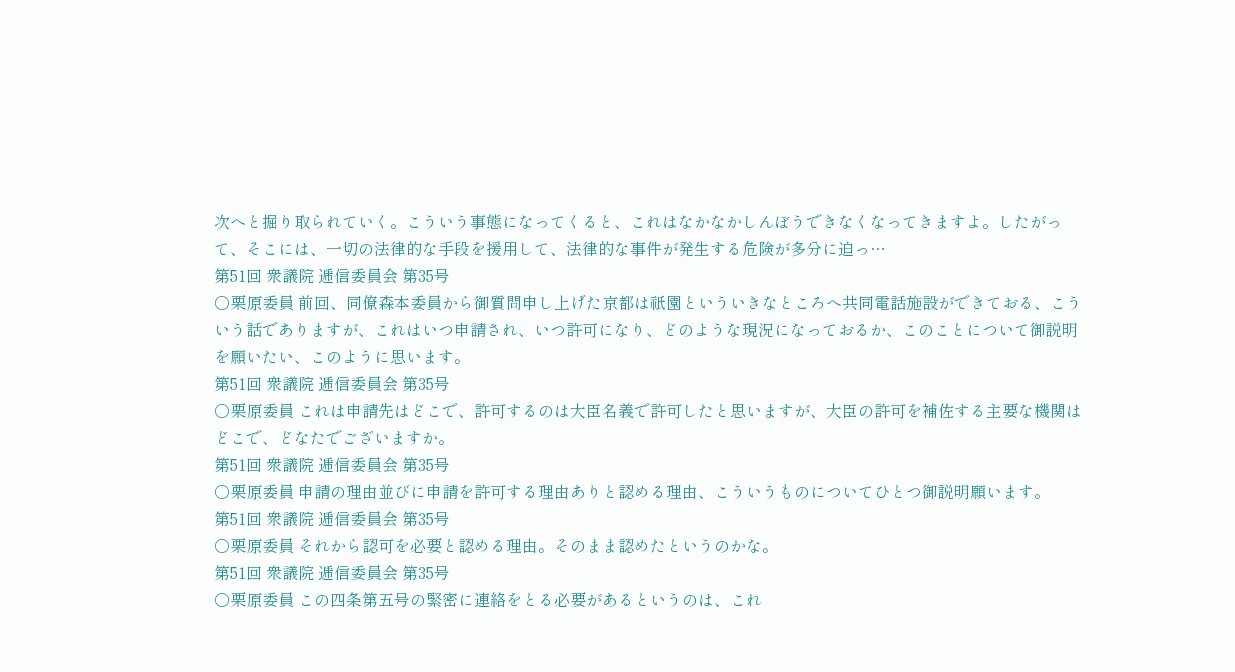次へと掘り取られていく。こういう事態になってくると、これはなかなかしんぼうできなくなってきますよ。したがって、そこには、一切の法律的な手段を援用して、法律的な事件が発生する危険が多分に迫っ…
第51回 衆議院 逓信委員会 第35号
○栗原委員 前回、同僚森本委員から御質問申し上げた京都は祇園といういきなところへ共同電話施設ができておる、こういう話でありますが、これはいつ申請され、いつ許可になり、どのような現況になっておるか、このことについて御説明を願いたい、このように思います。
第51回 衆議院 逓信委員会 第35号
○栗原委員 これは申請先はどこで、許可するのは大臣名義で許可したと思いますが、大臣の許可を補佐する主要な機関はどこで、どなたでございますか。
第51回 衆議院 逓信委員会 第35号
○栗原委員 申請の理由並びに申請を許可する理由ありと認める理由、こういうものについてひとつ御説明願います。
第51回 衆議院 逓信委員会 第35号
○栗原委員 それから認可を必要と認める理由。そのまま認めたというのかな。
第51回 衆議院 逓信委員会 第35号
○栗原委員 この四条第五号の緊密に連絡をとる必要があるというのは、これ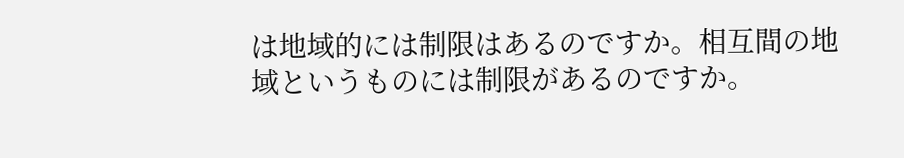は地域的には制限はあるのですか。相互間の地域というものには制限があるのですか。